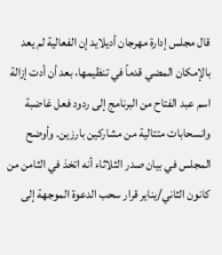قال مجلس إدارة مهرجان أديلايد إن الفعالية لم يعد بالإمكان المضي قدماً في تنظيمها، بعد أن أدت إزالة اسم عبد الفتاح من البرنامج إلى ردود فعل غاضبة وانسحابات متتالية من مشاركين بارزين. وأوضح المجلس في بيان صدر الثلاثاء أنه اتخذ في الثامن من كانون الثاني/يناير قرار سحب الدعوة الموجهة إلى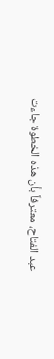عبد الفتاح، معترفاً بأن هذه الخطوة جاءت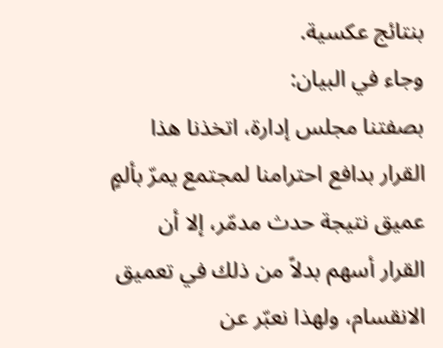بنتائج عكسية.
وجاء في البيان:
بصفتنا مجلس إدارة، اتخذنا هذا القرار بدافع احترامنا لمجتمع يمرّ بألمٍ عميق نتيجة حدث مدمّر، إلا أن القرار أسهم بدلاً من ذلك في تعميق الانقسام، ولهذا نعبّر عن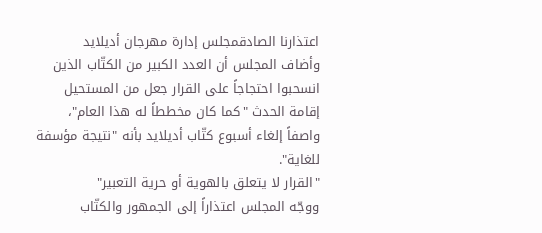اعتذارنا الصادقمجلس إدارة مهرجان أديلايد
وأضاف المجلس أن العدد الكبير من الكتّاب الذين انسحبوا احتجاجاً على القرار جعل من المستحيل إقامة الحدث "كما كان مخططاً له هذا العام"، واصفاً إلغاء أسبوع كتّاب أديلايد بأنه "نتيجة مؤسفة للغاية".
"القرار لا يتعلق بالهوية أو حرية التعبير"
ووجّه المجلس اعتذاراً إلى الجمهور والكتّاب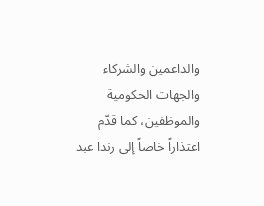والداعمين والشركاء والجهات الحكومية والموظفين، كما قدّم اعتذاراً خاصاً إلى رندا عبد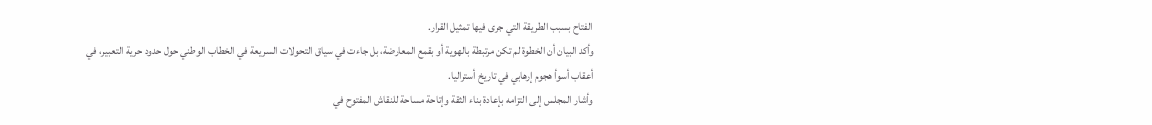الفتاح بسبب الطريقة التي جرى فيها تمثيل القرار.
وأكد البيان أن الخطوة لم تكن مرتبطة بالهوية أو بقمع المعارضة، بل جاءت في سياق التحولات السريعة في الخطاب الوطني حول حدود حرية التعبير، في أعقاب أسوأ هجوم إرهابي في تاريخ أستراليا.
وأشار المجلس إلى التزامه بإعادة بناء الثقة وإتاحة مساحة للنقاش المفتوح في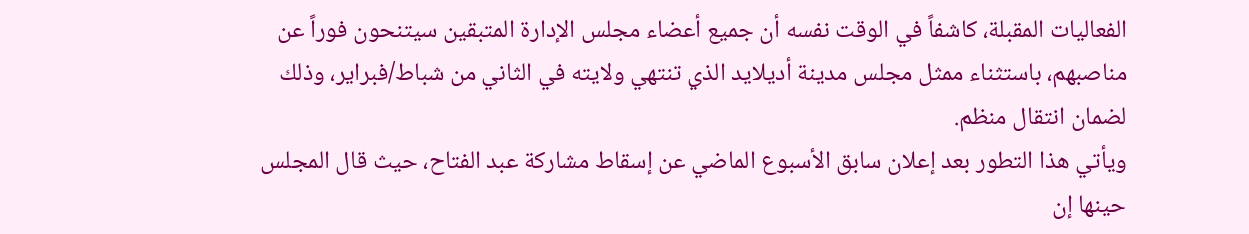الفعاليات المقبلة، كاشفاً في الوقت نفسه أن جميع أعضاء مجلس الإدارة المتبقين سيتنحون فوراً عن مناصبهم، باستثناء ممثل مجلس مدينة أديلايد الذي تنتهي ولايته في الثاني من شباط/فبراير، وذلك لضمان انتقال منظم.
ويأتي هذا التطور بعد إعلان سابق الأسبوع الماضي عن إسقاط مشاركة عبد الفتاح، حيث قال المجلس حينها إن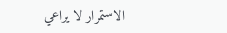الاستمرار لا يراعي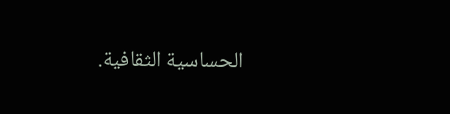الحساسية الثقافية.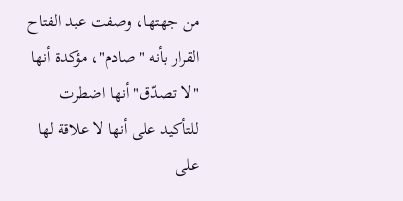من جهتها، وصفت عبد الفتاح القرار بأنه "صادم"، مؤكدة أنها "لا تصدّق" أنها اضطرت للتأكيد على أنها لا علاقة لها على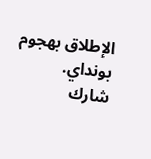الإطلاق بهجوم بونداي.
شارك